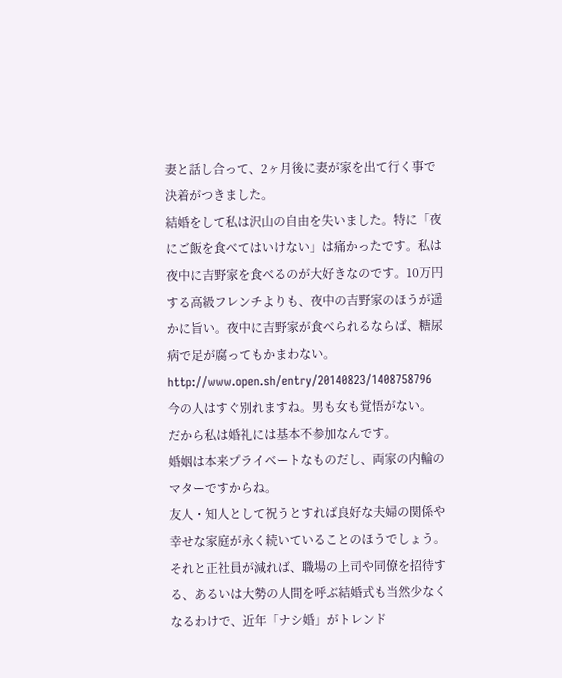妻と話し合って、2ヶ月後に妻が家を出て行く事で決着がつきました。
結婚をして私は沢山の自由を失いました。特に「夜にご飯を食べてはいけない」は痛かったです。私は夜中に吉野家を食べるのが大好きなのです。10万円する高級フレンチよりも、夜中の吉野家のほうが遥かに旨い。夜中に吉野家が食べられるならば、糖尿病で足が腐ってもかまわない。
http://www.open.sh/entry/20140823/1408758796
今の人はすぐ別れますね。男も女も覚悟がない。
だから私は婚礼には基本不参加なんです。
婚姻は本来プライベートなものだし、両家の内輪のマターですからね。
友人・知人として祝うとすれば良好な夫婦の関係や幸せな家庭が永く続いていることのほうでしょう。
それと正社員が減れば、職場の上司や同僚を招待する、あるいは大勢の人間を呼ぶ結婚式も当然少なくなるわけで、近年「ナシ婚」がトレンド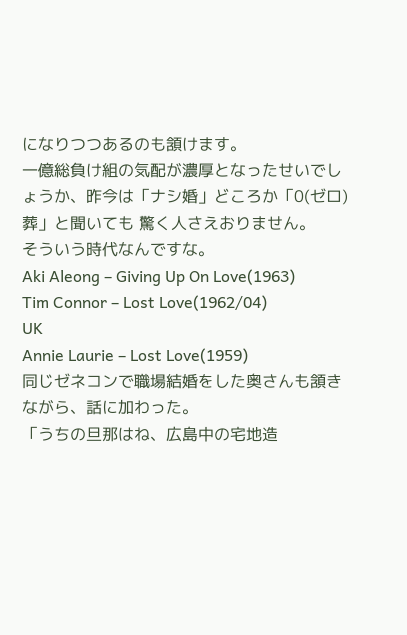になりつつあるのも頷けます。
一億総負け組の気配が濃厚となったせいでしょうか、昨今は「ナシ婚」どころか「0(ゼロ)葬」と聞いても 驚く人さえおりません。
そういう時代なんですな。
Aki Aleong – Giving Up On Love(1963)
Tim Connor – Lost Love(1962/04)
UK
Annie Laurie – Lost Love(1959)
同じゼネコンで職場結婚をした奥さんも頷きながら、話に加わった。
「うちの旦那はね、広島中の宅地造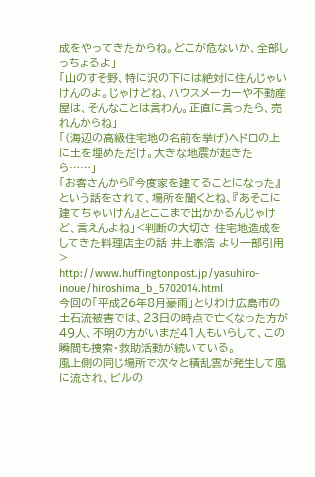成をやってきたからね。どこが危ないか、全部しっちょるよ」
「山のすそ野、特に沢の下には絶対に住んじゃいけんのよ。じゃけどね、ハウスメーカーや不動産屋は、そんなことは言わん。正直に言ったら、売れんからね」
「(海辺の高級住宅地の名前を挙げ)ヘドロの上に土を埋めただけ。大きな地震が起きたら……」
「お客さんから『今度家を建てることになった』という話をされて、場所を聞くとね、『あそこに建てちゃいけん』とここまで出かかるんじゃけど、言えんよね」<判断の大切さ 住宅地造成をしてきた料理店主の話 井上泰浩 より一部引用>
http://www.huffingtonpost.jp/yasuhiro-inoue/hiroshima_b_5702014.html
今回の「平成26年8月豪雨」とりわけ広島市の土石流被害では、23日の時点で亡くなった方が49人、不明の方がいまだ41人もいらして、この瞬間も捜索・救助活動が続いている。
風上側の同じ場所で次々と積乱雲が発生して風に流され、ビルの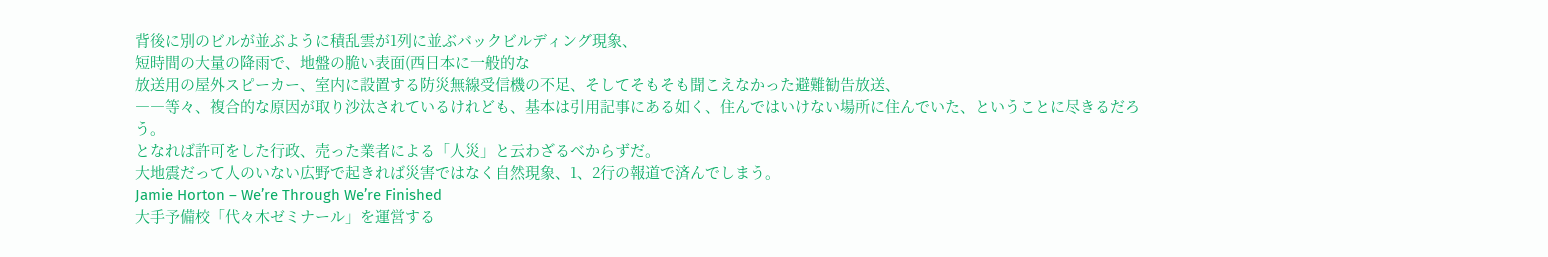背後に別のビルが並ぶように積乱雲が1列に並ぶバックビルディング現象、
短時間の大量の降雨で、地盤の脆い表面(西日本に一般的な
放送用の屋外スピーカー、室内に設置する防災無線受信機の不足、そしてそもそも聞こえなかった避難勧告放送、
――等々、複合的な原因が取り沙汰されているけれども、基本は引用記事にある如く、住んではいけない場所に住んでいた、ということに尽きるだろう。
となれば許可をした行政、売った業者による「人災」と云わざるべからずだ。
大地震だって人のいない広野で起きれば災害ではなく自然現象、1、2行の報道で済んでしまう。
Jamie Horton – We’re Through We’re Finished
大手予備校「代々木ゼミナール」を運営する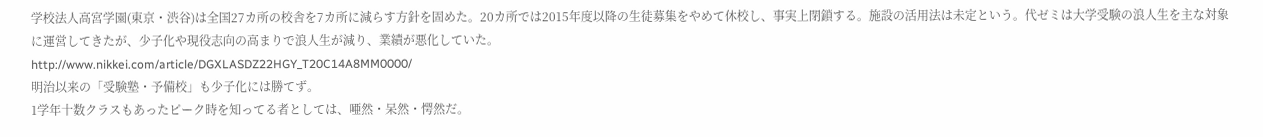学校法人高宮学園(東京・渋谷)は全国27カ所の校舎を7カ所に減らす方針を固めた。20カ所では2015年度以降の生徒募集をやめて休校し、事実上閉鎖する。施設の活用法は未定という。代ゼミは大学受験の浪人生を主な対象に運営してきたが、少子化や現役志向の高まりで浪人生が減り、業績が悪化していた。
http://www.nikkei.com/article/DGXLASDZ22HGY_T20C14A8MM0000/
明治以来の「受験塾・予備校」も少子化には勝てず。
1学年十数クラスもあったピーク時を知ってる者としては、唖然・呆然・愕然だ。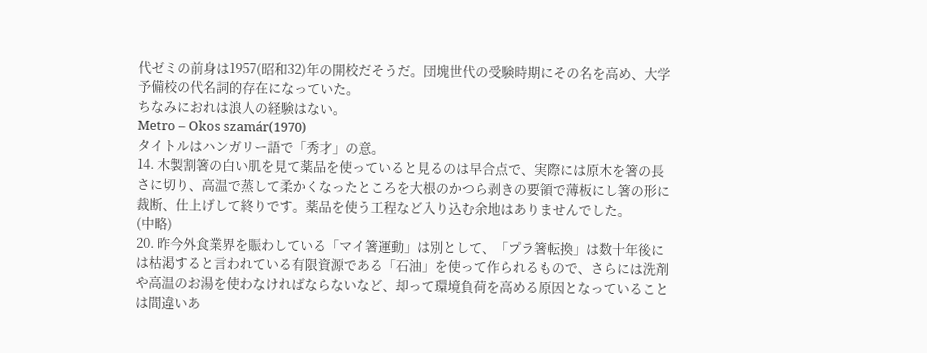代ゼミの前身は1957(昭和32)年の開校だそうだ。団塊世代の受験時期にその名を高め、大学予備校の代名詞的存在になっていた。
ちなみにおれは浪人の経験はない。
Metro – Okos szamár(1970)
タイトルはハンガリー語で「秀才」の意。
14. 木製割箸の白い肌を見て薬品を使っていると見るのは早合点で、実際には原木を箸の長さに切り、高温で蒸して柔かくなったところを大根のかつら剥きの要領で薄板にし箸の形に裁断、仕上げして終りです。薬品を使う工程など入り込む余地はありませんでした。
(中略)
20. 昨今外食業界を賑わしている「マイ箸運動」は別として、「プラ箸転換」は数十年後には枯渇すると言われている有限資源である「石油」を使って作られるもので、さらには洗剤や高温のお湯を使わなければならないなど、却って環境負荷を高める原因となっていることは間違いあ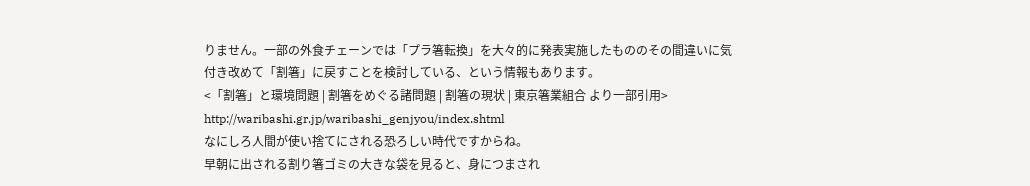りません。一部の外食チェーンでは「プラ箸転換」を大々的に発表実施したもののその間違いに気付き改めて「割箸」に戻すことを検討している、という情報もあります。
<「割箸」と環境問題 | 割箸をめぐる諸問題 | 割箸の現状 | 東京箸業組合 より一部引用>
http://waribashi.gr.jp/waribashi_genjyou/index.shtml
なにしろ人間が使い捨てにされる恐ろしい時代ですからね。
早朝に出される割り箸ゴミの大きな袋を見ると、身につまされ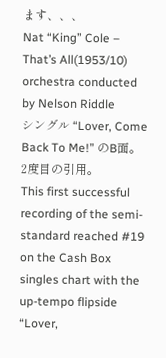ます、、、
Nat “King” Cole – That’s All(1953/10)
orchestra conducted by Nelson Riddle
シングル “Lover, Come Back To Me!” のB面。
2度目の引用。
This first successful recording of the semi-standard reached #19 on the Cash Box singles chart with the up-tempo flipside “Lover,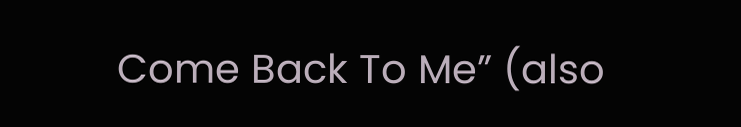Come Back To Me” (also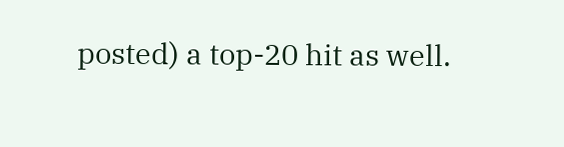posted) a top-20 hit as well.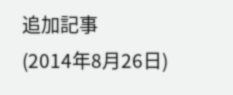追加記事
(2014年8月26日)